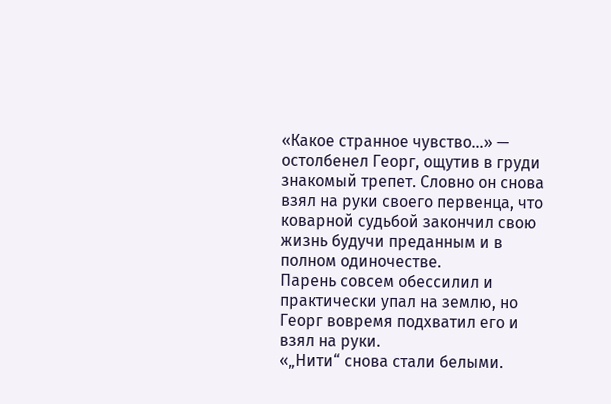«Какое странное чувство…» — остолбенел Георг, ощутив в груди знакомый трепет. Словно он снова взял на руки своего первенца, что коварной судьбой закончил свою жизнь будучи преданным и в полном одиночестве.
Парень совсем обессилил и практически упал на землю, но Георг вовремя подхватил его и взял на руки.
«„Нити“ снова стали белыми.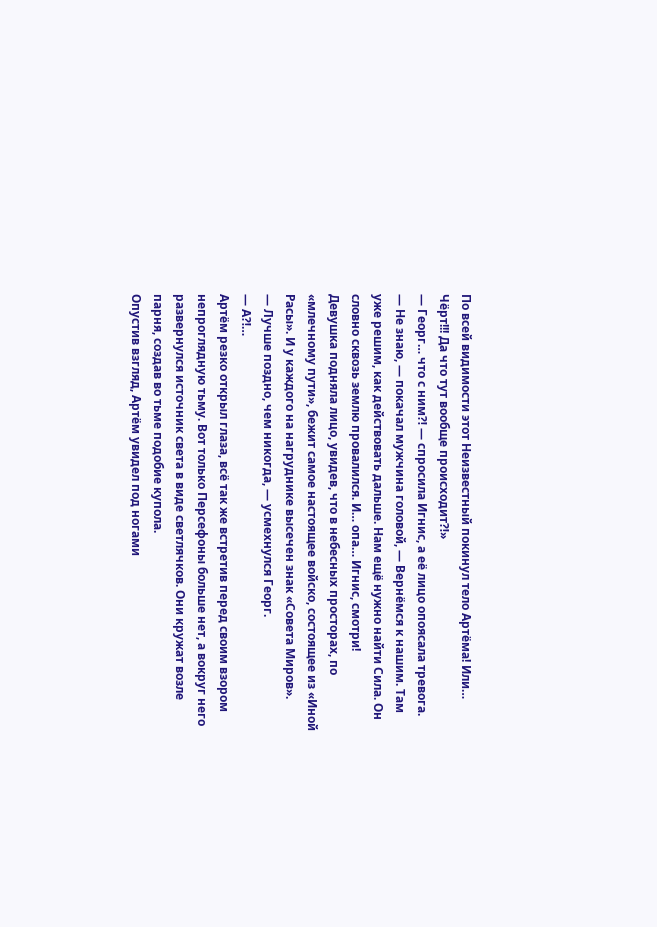По всей видимости этот Неизвестный покинул тело Артёма! Или… Чёрт!!! Да что тут вообще происходит⁈»
— Георг… что с ним⁈ — спросила Игнис, а её лицо опоясала тревога.
— Не знаю, — покачал мужчина головой, — Вернёмся к нашим. Там уже решим, как действовать дальше. Нам ещё нужно найти Сила. Он словно сквозь землю провалился. И… опа… Игнис, смотри!
Девушка подняла лицо, увидев, что в небесных просторах, по «млечному пути», бежит самое настоящее войско, состоящее из «Иной Расы». И у каждого на нагруднике высечен знак «Совета Миров».
— Лучше поздно, чем никогда, — усмехнулся Георг.
— А⁈…
Артём резко открыл глаза, всё так же встретив перед своим взором непроглядную тьму. Вот только Персефоны больше нет, а вокруг него развернулся источник света в виде светлячков. Они кружат возле парня, создав во тьме подобие купола.
Опустив взгляд, Артём увидел под ногами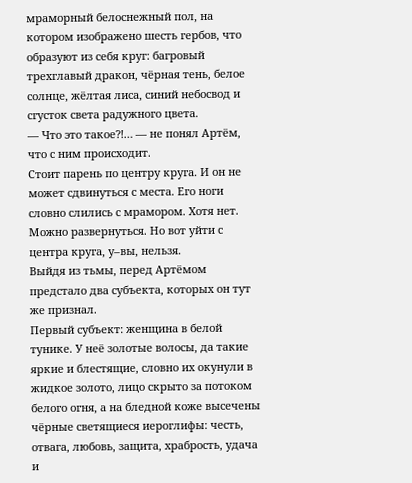мраморный белоснежный пол, на котором изображено шесть гербов, что образуют из себя круг: багровый трехглавый дракон, чёрная тень, белое солнце, жёлтая лиса, синий небосвод и сгусток света радужного цвета.
— Что это такое⁈… — не понял Артём, что с ним происходит.
Стоит парень по центру круга. И он не может сдвинуться с места. Его ноги словно слились с мрамором. Хотя нет. Можно развернуться. Но вот уйти с центра круга, у–вы, нельзя.
Выйдя из тьмы, перед Артёмом предстало два субъекта, которых он тут же признал.
Первый субъект: женщина в белой тунике. У неё золотые волосы, да такие яркие и блестящие, словно их окунули в жидкое золото, лицо скрыто за потоком белого огня, а на бледной коже высечены чёрные светящиеся иероглифы: честь, отвага, любовь, защита, храбрость, удача и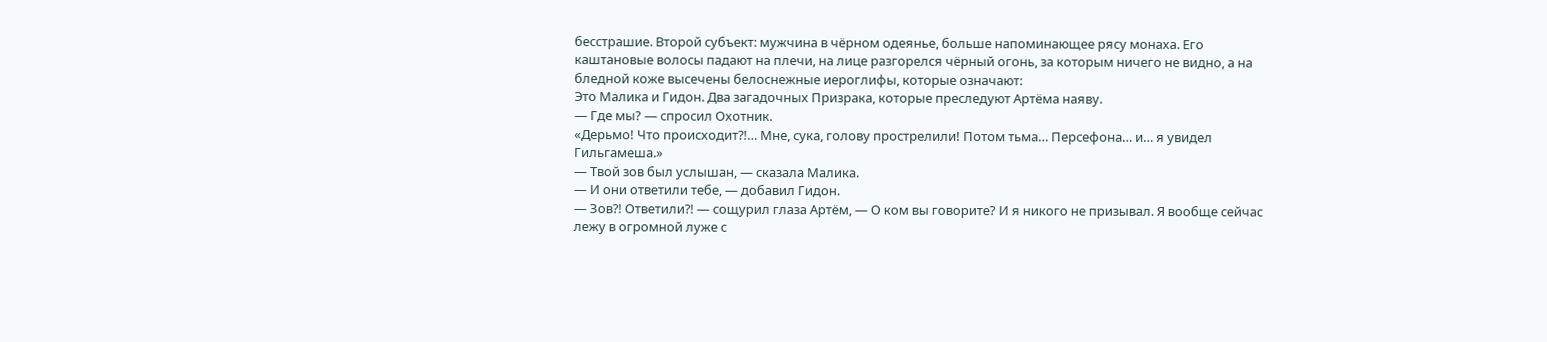бесстрашие. Второй субъект: мужчина в чёрном одеянье, больше напоминающее рясу монаха. Его каштановые волосы падают на плечи, на лице разгорелся чёрный огонь, за которым ничего не видно, а на бледной коже высечены белоснежные иероглифы, которые означают:
Это Малика и Гидон. Два загадочных Призрака, которые преследуют Артёма наяву.
— Где мы? — спросил Охотник.
«Дерьмо! Что происходит⁈… Мне, сука, голову прострелили! Потом тьма… Персефона… и… я увидел Гильгамеша.»
— Твой зов был услышан, — сказала Малика.
— И они ответили тебе, — добавил Гидон.
— Зов⁈ Ответили⁈ — сощурил глаза Артём, — О ком вы говорите? И я никого не призывал. Я вообще сейчас лежу в огромной луже с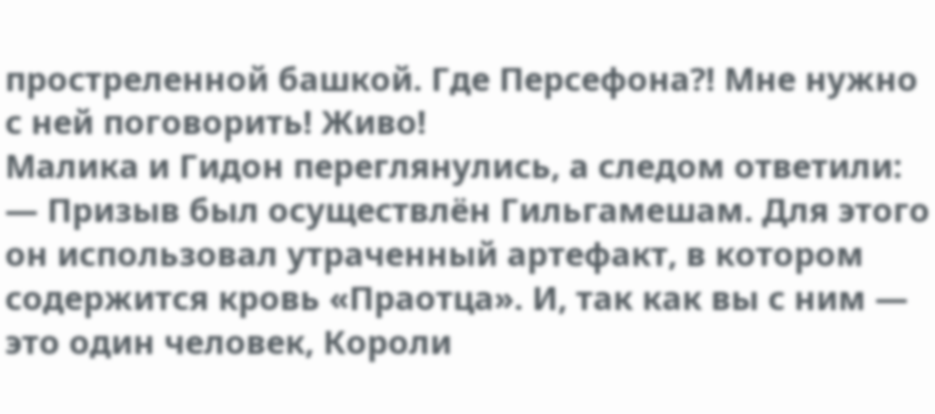простреленной башкой. Где Персефона⁈ Мне нужно с ней поговорить! Живо!
Малика и Гидон переглянулись, а следом ответили:
— Призыв был осуществлён Гильгамешам. Для этого он использовал утраченный артефакт, в котором содержится кровь «Праотца». И, так как вы с ним — это один человек, Короли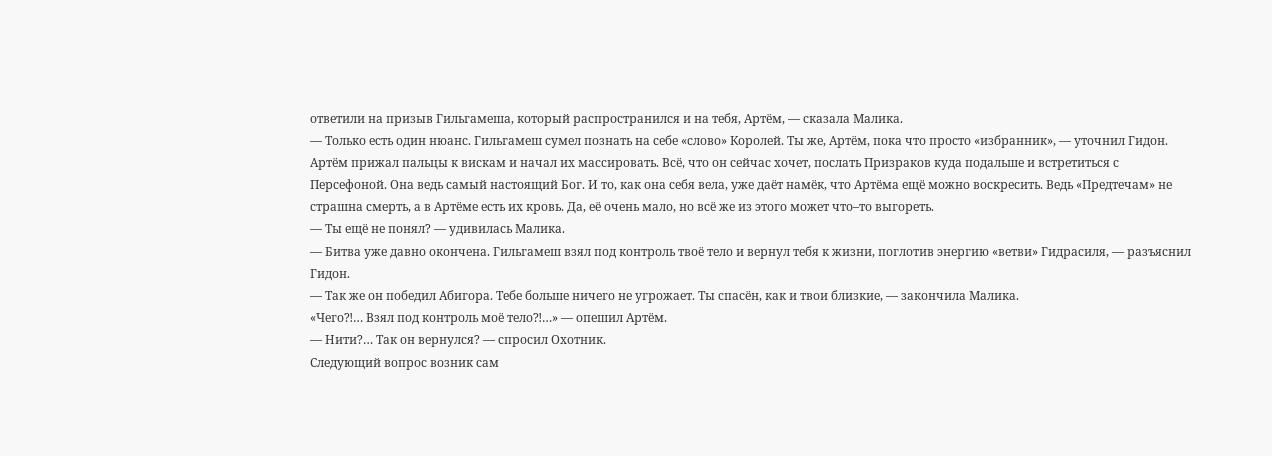ответили на призыв Гильгамеша, который распространился и на тебя, Артём, — сказала Малика.
— Только есть один нюанс. Гильгамеш сумел познать на себе «слово» Королей. Ты же, Артём, пока что просто «избранник», — уточнил Гидон.
Артём прижал пальцы к вискам и начал их массировать. Всё, что он сейчас хочет, послать Призраков куда подальше и встретиться с Персефоной. Она ведь самый настоящий Бог. И то, как она себя вела, уже даёт намёк, что Артёма ещё можно воскресить. Ведь «Предтечам» не страшна смерть, а в Артёме есть их кровь. Да, её очень мало, но всё же из этого может что–то выгореть.
— Ты ещё не понял? — удивилась Малика.
— Битва уже давно окончена. Гильгамеш взял под контроль твоё тело и вернул тебя к жизни, поглотив энергию «ветви» Гидрасиля, — разъяснил Гидон.
— Так же он победил Абигора. Тебе больше ничего не угрожает. Ты спасён, как и твои близкие, — закончила Малика.
«Чего⁈… Взял под контроль моё тело⁈…» — опешил Артём.
— Нити?… Так он вернулся? — спросил Охотник.
Следующий вопрос возник сам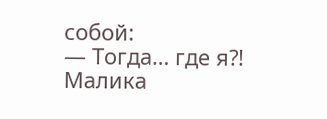собой:
— Тогда… где я⁈
Малика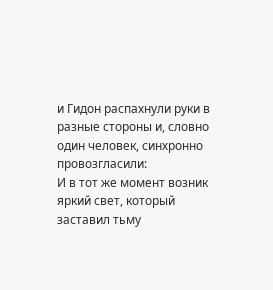и Гидон распахнули руки в разные стороны и, словно один человек, синхронно провозгласили:
И в тот же момент возник яркий свет, который заставил тьму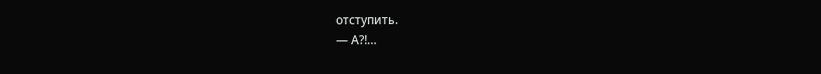отступить.
— А⁈…